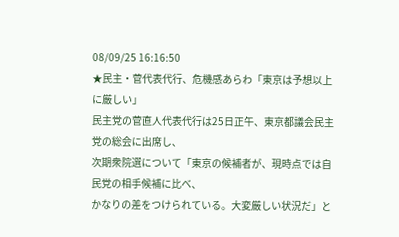08/09/25 16:16:50
★民主・菅代表代行、危機感あらわ「東京は予想以上に厳しい」
民主党の菅直人代表代行は25日正午、東京都議会民主党の総会に出席し、
次期衆院選について「東京の候補者が、現時点では自民党の相手候補に比べ、
かなりの差をつけられている。大変厳しい状況だ」と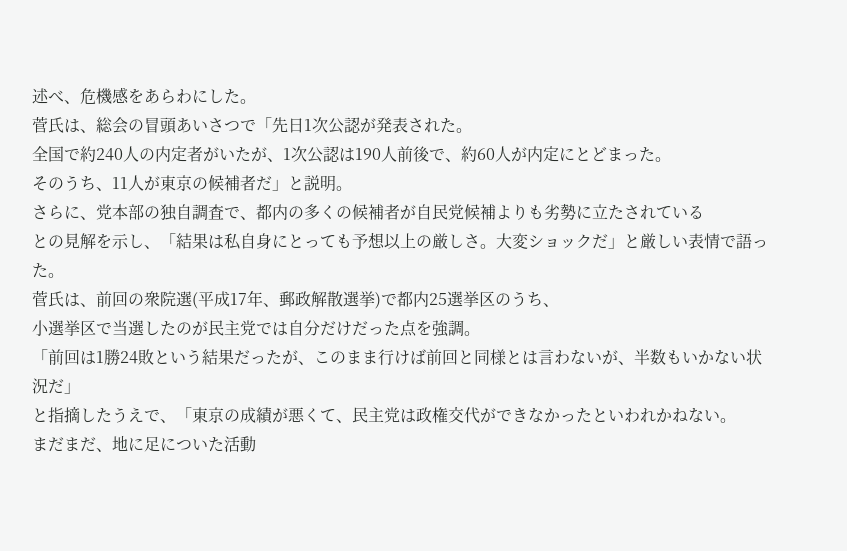述べ、危機感をあらわにした。
菅氏は、総会の冒頭あいさつで「先日1次公認が発表された。
全国で約240人の内定者がいたが、1次公認は190人前後で、約60人が内定にとどまった。
そのうち、11人が東京の候補者だ」と説明。
さらに、党本部の独自調査で、都内の多くの候補者が自民党候補よりも劣勢に立たされている
との見解を示し、「結果は私自身にとっても予想以上の厳しさ。大変ショックだ」と厳しい表情で語った。
菅氏は、前回の衆院選(平成17年、郵政解散選挙)で都内25選挙区のうち、
小選挙区で当選したのが民主党では自分だけだった点を強調。
「前回は1勝24敗という結果だったが、このまま行けば前回と同様とは言わないが、半数もいかない状況だ」
と指摘したうえで、「東京の成績が悪くて、民主党は政権交代ができなかったといわれかねない。
まだまだ、地に足についた活動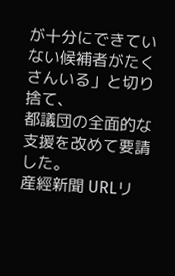が十分にできていない候補者がたくさんいる」と切り捨て、
都議団の全面的な支援を改めて要請した。
産經新聞 URLリ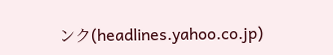ンク(headlines.yahoo.co.jp)